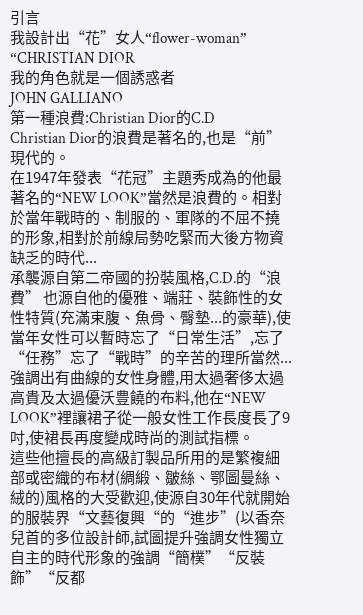引言
我設計出“花”女人“flower-woman”
“CHRISTIAN DIOR
我的角色就是一個誘惑者
JOHN GALLIANO
第一種浪費:Christian Dior的C.D
Christian Dior的浪費是著名的,也是“前”現代的。
在1947年發表“花冠”主題秀成為的他最著名的“NEW LOOK”當然是浪費的。相對於當年戰時的、制服的、軍隊的不屈不撓的形象,相對於前線局勢吃緊而大後方物資缺乏的時代...
承襲源自第二帝國的扮裝風格,C.D.的“浪費” 也源自他的優雅、端莊、裝飾性的女性特質(充滿束腹、魚骨、臀墊...的豪華),使當年女性可以暫時忘了“日常生活”,忘了“任務”忘了“戰時”的辛苦的理所當然...
強調出有曲線的女性身體,用太過奢侈太過高貴及太過優沃豊饒的布料,他在“NEW LOOK”裡讓裙子從一般女性工作長度長了9吋,使裙長再度變成時尚的測試指標。
這些他擅長的高級訂製品所用的是繁複細部或密織的布材(綢緞、皺絲、鄂圖曼絲、絨的)風格的大受歡迎,使源自30年代就開始的服裝界“文藝復興“的“進步”(以香奈兒首的多位設計師,試圖提升強調女性獨立自主的時代形象的強調“簡樸”“反裝飾”“反都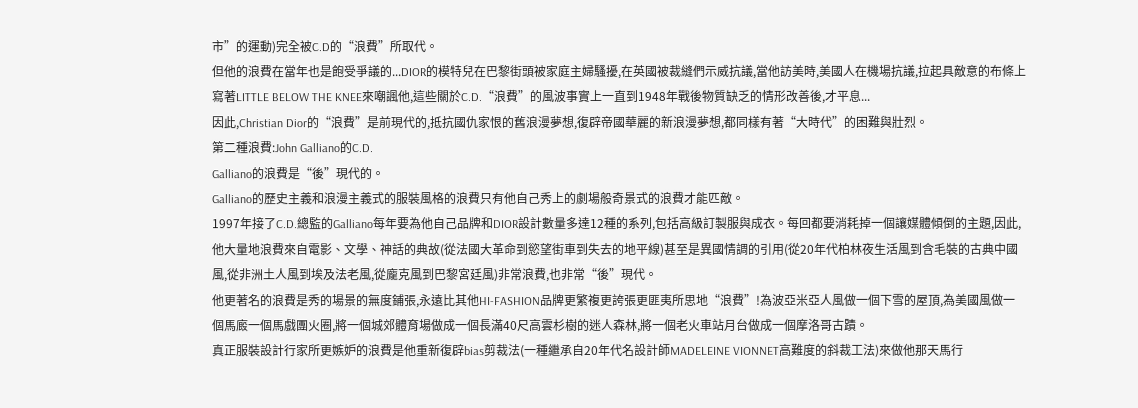市”的運動)完全被C.D的“浪費”所取代。
但他的浪費在當年也是飽受爭議的...DIOR的模特兒在巴黎街頭被家庭主婦騷擾,在英國被裁縫們示威抗議,當他訪美時,美國人在機場抗議,拉起具敵意的布條上寫著LITTLE BELOW THE KNEE來嘲諷他,這些關於C.D.“浪費”的風波事實上一直到1948年戰後物質缺乏的情形改善後,才平息...
因此,Christian Dior的“浪費”是前現代的,抵抗國仇家恨的舊浪漫夢想,復辟帝國華麗的新浪漫夢想,都同樣有著“大時代”的困難與壯烈。
第二種浪費:John Galliano的C.D.
Galliano的浪費是“後”現代的。
Galliano的歷史主義和浪漫主義式的服裝風格的浪費只有他自己秀上的劇場般奇景式的浪費才能匹敵。
1997年接了C.D.總監的Galliano每年要為他自己品牌和DIOR設計數量多達12種的系列,包括高級訂製服與成衣。每回都要消耗掉一個讓媒體傾倒的主題,因此,他大量地浪費來自電影、文學、神話的典故(從法國大革命到慾望街車到失去的地平線)甚至是異國情調的引用(從20年代柏林夜生活風到含毛裝的古典中國風,從非洲土人風到埃及法老風,從龐克風到巴黎宮廷風)非常浪費,也非常“後”現代。
他更著名的浪費是秀的場景的無度鋪張,永遠比其他HI-FASHION品牌更繁複更誇張更匪夷所思地“浪費”!為波亞米亞人風做一個下雪的屋頂,為美國風做一個馬廄一個馬戲團火圈,將一個城郊體育場做成一個長滿40尺高雲杉樹的迷人森林,將一個老火車站月台做成一個摩洛哥古蹟。
真正服裝設計行家所更嫉妒的浪費是他重新復辟bias剪裁法(一種繼承自20年代名設計師MADELEINE VIONNET高難度的斜裁工法)來做他那天馬行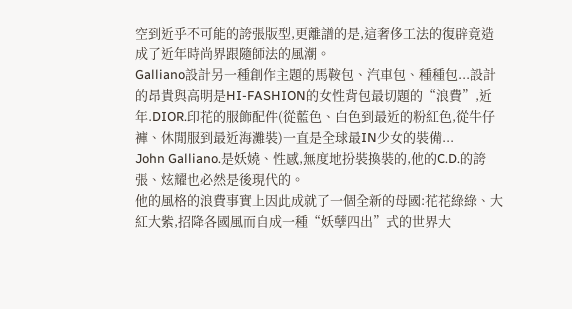空到近乎不可能的誇張版型,更離譜的是,這奢侈工法的復辟竟造成了近年時尚界跟隨師法的風潮。
Galliano設計另一種創作主題的馬鞍包、汽車包、種種包...設計的昂貴與高明是HI-FASHION的女性背包最切題的“浪費”,近年.DIOR.印花的服飾配件(從藍色、白色到最近的粉紅色,從牛仔褲、休閒服到最近海灘裝)一直是全球最IN少女的裝備...
John Galliano.是妖嬈、性感,無度地扮裝換裝的,他的C.D.的誇張、炫耀也必然是後現代的。
他的風格的浪費事實上因此成就了一個全新的母國:花花綠綠、大紅大紫,招降各國風而自成一種“妖孽四出”式的世界大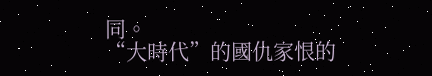同。
“大時代”的國仇家恨的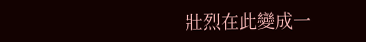壯烈在此變成一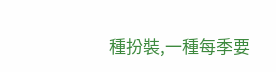種扮裝,一種每季要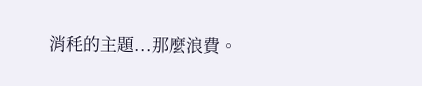消秏的主題...那麼浪費。